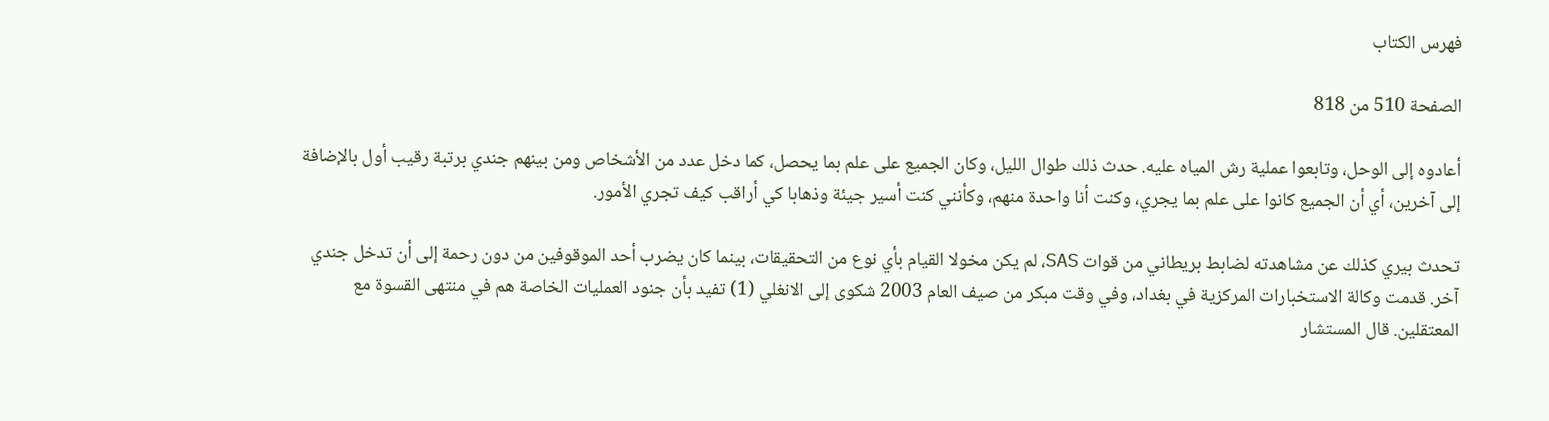فهرس الكتاب

الصفحة 510 من 818

أعادوه إلى الوحل، وتابعوا عملية رش المياه عليه. حدث ذلك طوال الليل، وكان الجميع على علم بما يحصل، كما دخل عدد من الأشخاص ومن بينهم جندي برتبة رقيب أول بالإضافة إلى آخرين، أي أن الجميع كانوا على علم بما يجري، وكنت أنا واحدة منهم، وكأنني كنت أسير جيئة وذهابا كي أراقب كيف تجري الأمور.

تحدث بيري كذلك عن مشاهدته لضابط بريطاني من قوات SAS، لم يكن مخولا القيام بأي نوع من التحقيقات، بينما كان يضرب أحد الموقوفين من دون رحمة إلى أن تدخل جندي آخر. قدمت وكالة الاستخبارات المركزية في بغداد، وفي وقت مبكر من صيف العام 2003 شكوى إلى الانغلي (1) تفيد بأن جنود العمليات الخاصة هم في منتهى القسوة مع المعتقلين. قال المستشار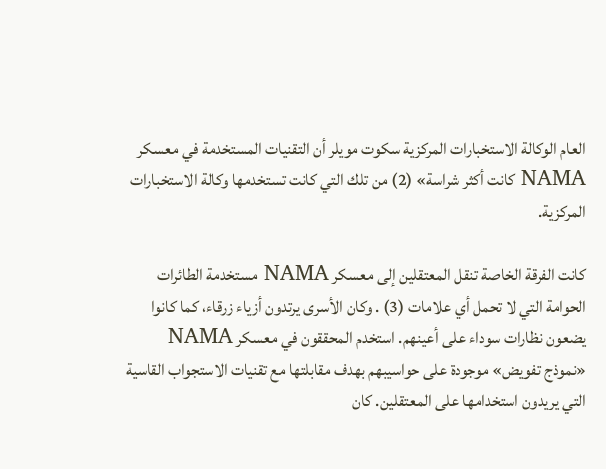العام الوكالة الاستخبارات المركزية سكوت مويلر أن التقنيات المستخدمة في معسكر NAMA كانت أكثر شراسة» (2) من تلك التي كانت تستخدمها وكالة الاستخبارات المركزية.

كانت الفرقة الخاصة تنقل المعتقلين إلى معسكر NAMA مستخدمة الطائرات الحوامة التي لا تحمل أي علامات (3) . وكان الأسرى يرتدون أزياء زرقاء، كما كانوا يضعون نظارات سوداء على أعينهم. استخدم المحققون في معسكر NAMA «نموذج تفويض» موجودة على حواسيبهم بهدف مقابلتها مع تقنيات الاستجواب القاسية التي يريدون استخدامها على المعتقلين. كان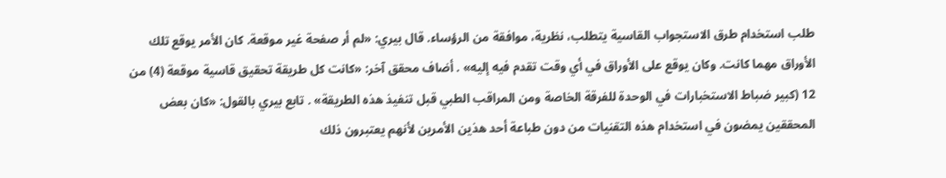طلب استخدام طرق الاستجواب القاسية يتطلب، نظرية، موافقة من الرؤساء. قال بيري: «لم أر صفحة غير موقعة. كان الأمر يوقع تلك الأوراق مهما كانت. وكان يوقع على الأوراق في أي وقت تقدم فيه إليه» . أضاف محقق آخر: «كانت كل طريقة تحقيق قاسية موقعة (4) من 12 (كبير ضباط الاستخبارات في الوحدة للفرقة الخاصة ومن المراقب الطبي قبل تنفيذ هذه الطريقة» . تابع بيري بالقول: «كان بعض المحققين يمضون في استخدام هذه التقنيات من دون طباعة أحد هذين الأمرين لأنهم يعتبرون ذلك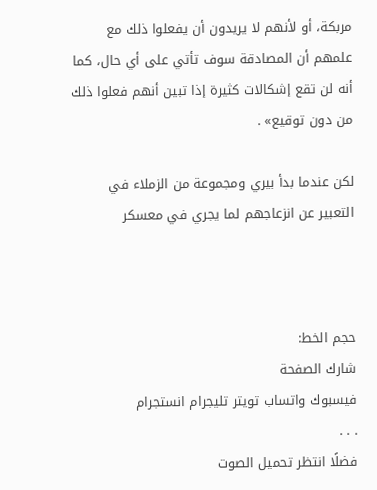مربكة، أو لأنهم لا يريدون أن يفعلوا ذلك مع علمهم أن المصادقة سوف تأتي على أي حال، كما أنه لن تقع إشكالات كثيرة إذا تبين أنهم فعلوا ذلك من دون توقيع» .

لكن عندما بدأ بيري ومجموعة من الزملاء في التعبير عن انزعاجهم لما يجري في معسكر



حجم الخط:
شارك الصفحة
فيسبوك واتساب تويتر تليجرام انستجرام
. . .
فضلًا انتظر تحميل الصوت